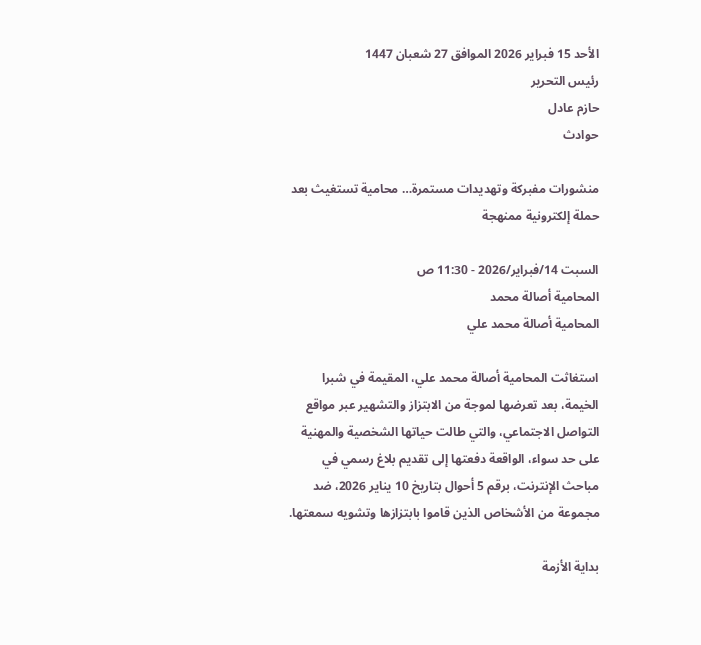الأحد 15 فبراير 2026 الموافق 27 شعبان 1447
رئيس التحرير
حازم عادل
حوادث

منشورات مفبركة وتهديدات مستمرة… محامية تستغيث بعد حملة إلكترونية ممنهجة

السبت 14/فبراير/2026 - 11:30 ص
المحامية أصالة محمد
المحامية أصالة محمد علي

استغاثت المحامية أصالة محمد علي، المقيمة في شبرا الخيمة، بعد تعرضها لموجة من الابتزاز والتشهير عبر مواقع التواصل الاجتماعي، والتي طالت حياتها الشخصية والمهنية على حد سواء، الواقعة دفعتها إلى تقديم بلاغ رسمي في مباحث الإنترنت، برقم 5 أحوال بتاريخ 10 يناير 2026، ضد مجموعة من الأشخاص الذين قاموا بابتزازها وتشويه سمعتها.

بداية الأزمة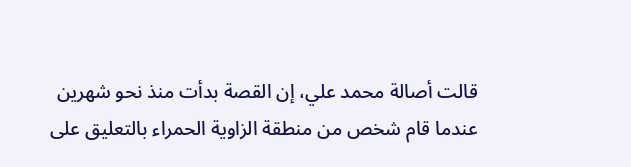قالت أصالة محمد علي، إن القصة بدأت منذ نحو شهرين عندما قام شخص من منطقة الزاوية الحمراء بالتعليق على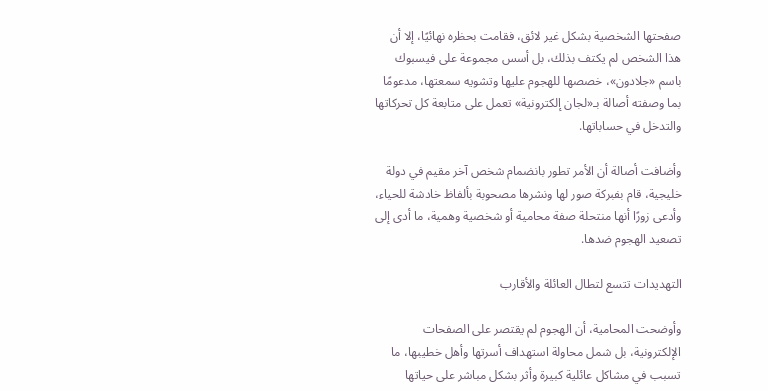صفحتها الشخصية بشكل غير لائق، فقامت بحظره نهائيًا، إلا أن هذا الشخص لم يكتف بذلك، بل أسس مجموعة على فيسبوك باسم «جلادون»، خصصها للهجوم عليها وتشويه سمعتها، مدعومًا بما وصفته أصالة بـ«لجان إلكترونية» تعمل على متابعة كل تحركاتها والتدخل في حساباتها.

وأضافت أصالة أن الأمر تطور بانضمام شخص آخر مقيم في دولة خليجية، قام بفبركة صور لها ونشرها مصحوبة بألفاظ خادشة للحياء، وأدعى زورًا أنها منتحلة صفة محامية أو شخصية وهمية، ما أدى إلى تصعيد الهجوم ضدها.

التهديدات تتسع لتطال العائلة والأقارب

وأوضحت المحامية، أن الهجوم لم يقتصر على الصفحات الإلكترونية، بل شمل محاولة استهداف أسرتها وأهل خطيبها، ما تسبب في مشاكل عائلية كبيرة وأثر بشكل مباشر على حياتها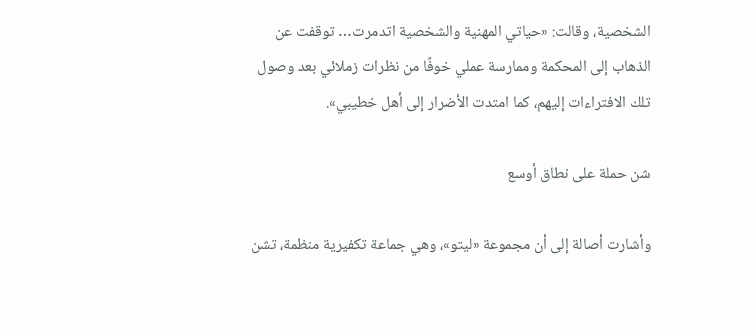الشخصية، وقالت: «حياتي المهنية والشخصية اتدمرت… توقفت عن الذهاب إلى المحكمة وممارسة عملي خوفًا من نظرات زملائي بعد وصول تلك الافتراءات إليهم، كما امتدت الأضرار إلى أهل خطيبي».

شن حملة على نطاق أوسع

وأشارت أصالة إلى أن مجموعة «ليتو»، وهي جماعة تكفيرية منظمة، تشن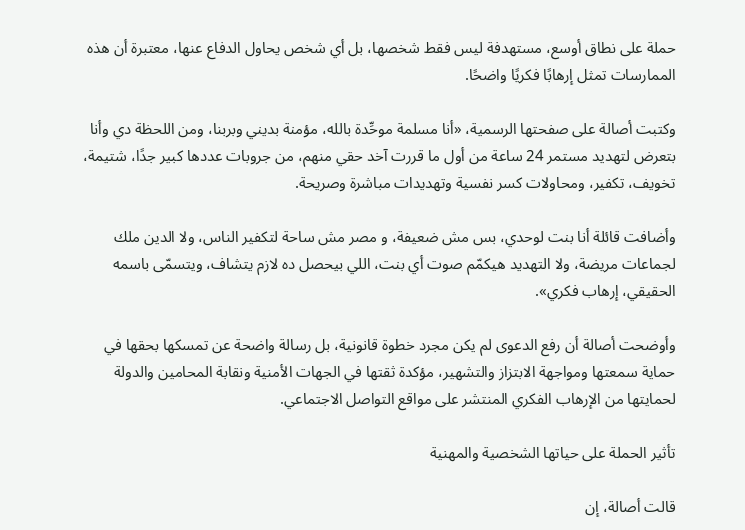حملة على نطاق أوسع، مستهدفة ليس فقط شخصها، بل أي شخص يحاول الدفاع عنها، معتبرة أن هذه الممارسات تمثل إرهابًا فكريًا واضحًا.

وكتبت أصالة على صفحتها الرسمية، «أنا مسلمة موحِّدة بالله، مؤمنة بديني وبربنا، ومن اللحظة دي وأنا بتعرض لتهديد مستمر 24 ساعة من أول ما قررت آخد حقي منهم، من جروبات عددها كبير جدًا، شتيمة، تخويف، تكفير، ومحاولات كسر نفسية وتهديدات مباشرة وصريحة.

وأضافت قائلة أنا بنت لوحدي، بس مش ضعيفة، و مصر مش ساحة لتكفير الناس، ولا الدين ملك لجماعات مريضة، ولا التهديد هيكمّم صوت أي بنت، اللي بيحصل ده لازم يتشاف، ويتسمّى باسمه الحقيقي، إرهاب فكري».

وأوضحت أصالة أن رفع الدعوى لم يكن مجرد خطوة قانونية، بل رسالة واضحة عن تمسكها بحقها في حماية سمعتها ومواجهة الابتزاز والتشهير، مؤكدة ثقتها في الجهات الأمنية ونقابة المحامين والدولة لحمايتها من الإرهاب الفكري المنتشر على مواقع التواصل الاجتماعي.

تأثير الحملة على حياتها الشخصية والمهنية

قالت أصالة، إن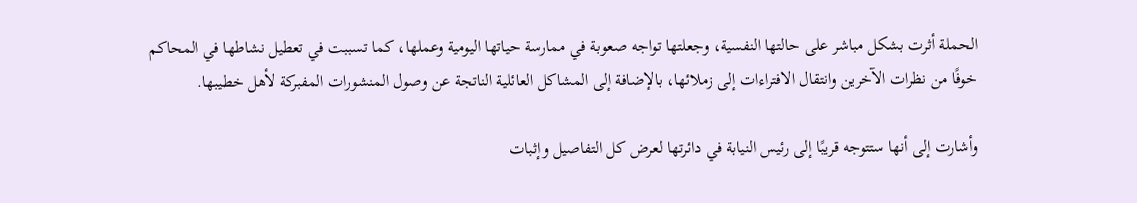الحملة أثرت بشكل مباشر على حالتها النفسية، وجعلتها تواجه صعوبة في ممارسة حياتها اليومية وعملها، كما تسببت في تعطيل نشاطها في المحاكم خوفًا من نظرات الآخرين وانتقال الافتراءات إلى زملائها، بالإضافة إلى المشاكل العائلية الناتجة عن وصول المنشورات المفبركة لأهل خطيبها.

وأشارت إلى أنها ستتوجه قريبًا إلى رئيس النيابة في دائرتها لعرض كل التفاصيل وإثبات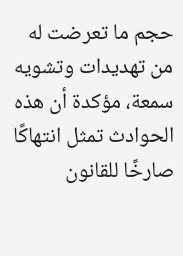حجم ما تعرضت له من تهديدات وتشويه سمعة، مؤكدة أن هذه الحوادث تمثل انتهاكًا صارخًا للقانون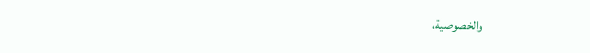والخصوصية،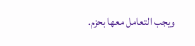ويجب التعامل معها بحزم.